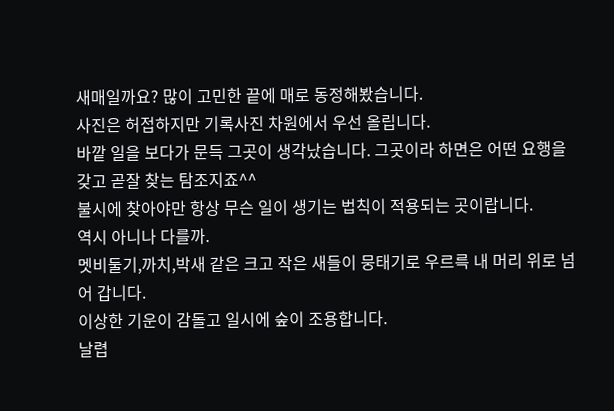새매일까요? 많이 고민한 끝에 매로 동정해봤습니다.
사진은 허접하지만 기록사진 차원에서 우선 올립니다.
바깥 일을 보다가 문득 그곳이 생각났습니다. 그곳이라 하면은 어떤 요행을 갖고 곧잘 찾는 탐조지죠^^
불시에 찾아야만 항상 무슨 일이 생기는 법칙이 적용되는 곳이랍니다.
역시 아니나 다를까.
멧비둘기,까치,박새 같은 크고 작은 새들이 뭉태기로 우르륵 내 머리 위로 넘어 갑니다.
이상한 기운이 감돌고 일시에 숲이 조용합니다.
날렵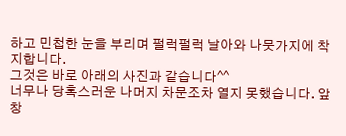하고 민첩한 눈을 부리며 펄럭펄럭 날아와 나뭇가지에 착지합니다.
그것은 바로 아래의 사진과 같습니다^^
너무나 당혹스러운 나머지 차문조차 열지 못했습니다. 앞창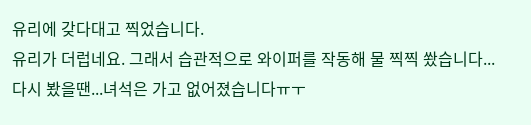유리에 갖다대고 찍었습니다.
유리가 더럽네요. 그래서 습관적으로 와이퍼를 작동해 물 찍찍 쐈습니다...
다시 봤을땐...녀석은 가고 없어졌습니다ㅠㅜ